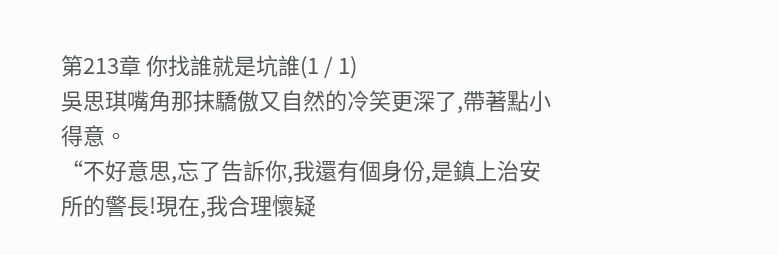第213章 你找誰就是坑誰(1 / 1)
吳思琪嘴角那抹驕傲又自然的冷笑更深了,帶著點小得意。
“不好意思,忘了告訴你,我還有個身份,是鎮上治安所的警長!現在,我合理懷疑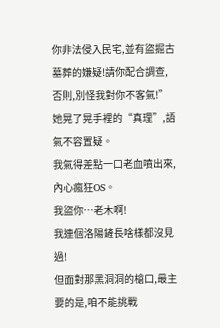你非法侵入民宅,並有盜掘古墓葬的嫌疑!請你配合調查,否則,別怪我對你不客氣!”
她晃了晃手裡的“真理”,語氣不容置疑。
我氣得差點一口老血噴出來,內心瘋狂OS。
我盜你…老木啊!
我連個洛陽鏟長啥樣都沒見過!
但面對那黑洞洞的槍口,最主要的是,咱不能挑戰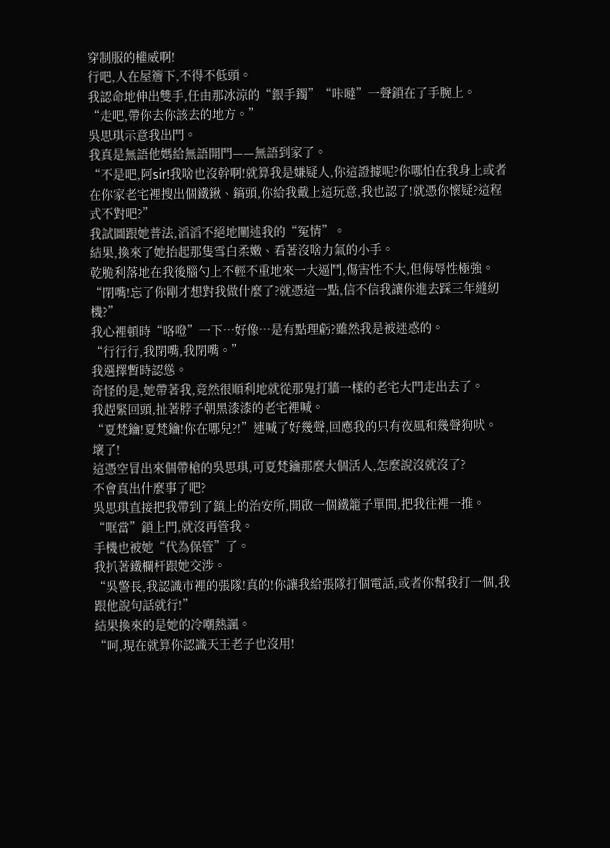穿制服的權威啊!
行吧,人在屋簷下,不得不低頭。
我認命地伸出雙手,任由那冰涼的“銀手鐲”“咔噠”一聲鎖在了手腕上。
“走吧,帶你去你該去的地方。”
吳思琪示意我出門。
我真是無語他媽給無語開門——無語到家了。
“不是吧,阿sir!我啥也沒幹啊!就算我是嫌疑人,你這證據呢?你哪怕在我身上或者在你家老宅裡搜出個鐵鍬、鎬頭,你給我戴上這玩意,我也認了!就憑你懷疑?這程式不對吧?”
我試圖跟她普法,滔滔不絕地闡述我的“冤情”。
結果,換來了她抬起那隻雪白柔嫩、看著沒啥力氣的小手。
乾脆利落地在我後腦勺上不輕不重地來一大逼鬥,傷害性不大,但侮辱性極強。
“閉嘴!忘了你剛才想對我做什麼了?就憑這一點,信不信我讓你進去踩三年縫紉機?”
我心裡頓時“咯噔”一下…好像…是有點理虧?雖然我是被迷惑的。
“行行行,我閉嘴,我閉嘴。”
我選擇暫時認慫。
奇怪的是,她帶著我,竟然很順利地就從那鬼打牆一樣的老宅大門走出去了。
我趕緊回頭,扯著脖子朝黑漆漆的老宅裡喊。
“夏梵鑰!夏梵鑰!你在哪兒?!”連喊了好幾聲,回應我的只有夜風和幾聲狗吠。
壞了!
這憑空冒出來個帶槍的吳思琪,可夏梵鑰那麼大個活人,怎麼說沒就沒了?
不會真出什麼事了吧?
吳思琪直接把我帶到了鎮上的治安所,開啟一個鐵籠子單間,把我往裡一推。
“哐當”鎖上門,就沒再管我。
手機也被她“代為保管”了。
我扒著鐵欄杆跟她交涉。
“吳警長,我認識市裡的張隊!真的!你讓我給張隊打個電話,或者你幫我打一個,我跟他說句話就行!”
結果換來的是她的冷嘲熱諷。
“呵,現在就算你認識天王老子也沒用!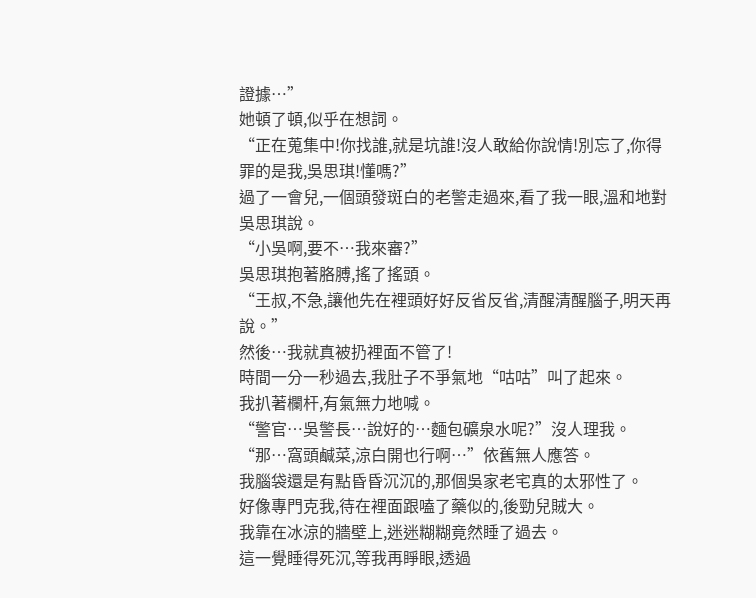證據…”
她頓了頓,似乎在想詞。
“正在蒐集中!你找誰,就是坑誰!沒人敢給你說情!別忘了,你得罪的是我,吳思琪!懂嗎?”
過了一會兒,一個頭發斑白的老警走過來,看了我一眼,溫和地對吳思琪說。
“小吳啊,要不…我來審?”
吳思琪抱著胳膊,搖了搖頭。
“王叔,不急,讓他先在裡頭好好反省反省,清醒清醒腦子,明天再說。”
然後…我就真被扔裡面不管了!
時間一分一秒過去,我肚子不爭氣地“咕咕”叫了起來。
我扒著欄杆,有氣無力地喊。
“警官…吳警長…說好的…麵包礦泉水呢?”沒人理我。
“那…窩頭鹹菜,涼白開也行啊…”依舊無人應答。
我腦袋還是有點昏昏沉沉的,那個吳家老宅真的太邪性了。
好像專門克我,待在裡面跟嗑了藥似的,後勁兒賊大。
我靠在冰涼的牆壁上,迷迷糊糊竟然睡了過去。
這一覺睡得死沉,等我再睜眼,透過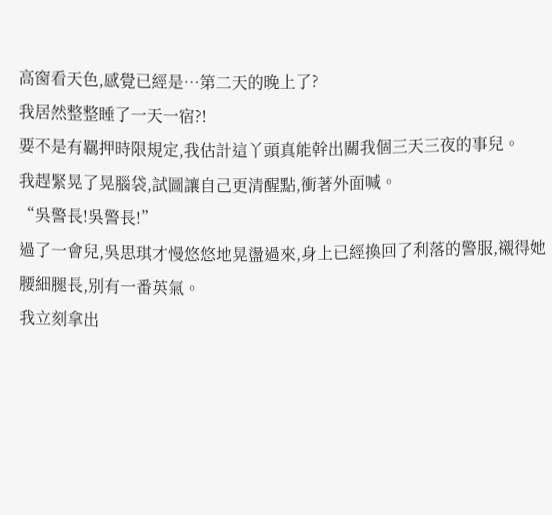高窗看天色,感覺已經是…第二天的晚上了?
我居然整整睡了一天一宿?!
要不是有羈押時限規定,我估計這丫頭真能幹出關我個三天三夜的事兒。
我趕緊晃了晃腦袋,試圖讓自己更清醒點,衝著外面喊。
“吳警長!吳警長!”
過了一會兒,吳思琪才慢悠悠地晃盪過來,身上已經換回了利落的警服,襯得她腰細腿長,別有一番英氣。
我立刻拿出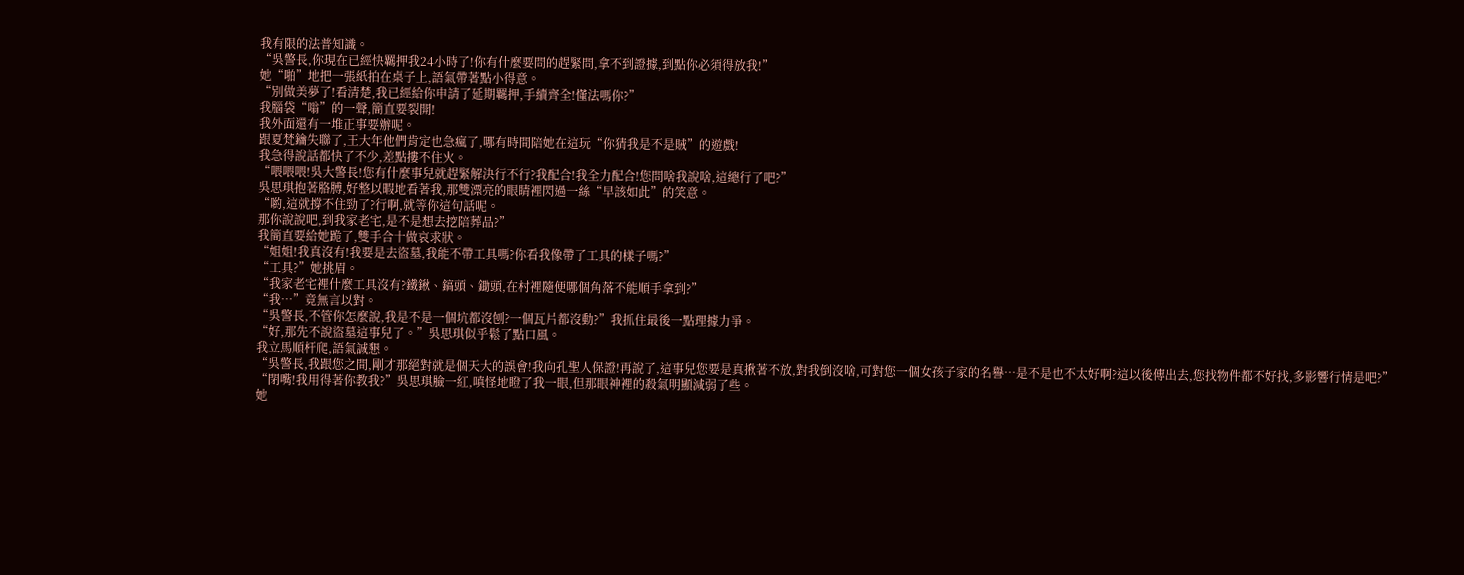我有限的法普知識。
“吳警長,你現在已經快羈押我24小時了!你有什麼要問的趕緊問,拿不到證據,到點你必須得放我!”
她“啪”地把一張紙拍在桌子上,語氣帶著點小得意。
“別做美夢了!看清楚,我已經給你申請了延期羈押,手續齊全!懂法嗎你?”
我腦袋“嗡”的一聲,簡直要裂開!
我外面還有一堆正事要辦呢。
跟夏梵鑰失聯了,王大年他們肯定也急瘋了,哪有時間陪她在這玩“你猜我是不是賊”的遊戲!
我急得說話都快了不少,差點摟不住火。
“喂喂喂!吳大警長!您有什麼事兒就趕緊解決行不行?我配合!我全力配合!您問啥我說啥,這總行了吧?”
吳思琪抱著胳膊,好整以暇地看著我,那雙漂亮的眼睛裡閃過一絲“早該如此”的笑意。
“喲,這就撐不住勁了?行啊,就等你這句話呢。
那你說說吧,到我家老宅,是不是想去挖陪葬品?”
我簡直要給她跪了,雙手合十做哀求狀。
“姐姐!我真沒有!我要是去盜墓,我能不帶工具嗎?你看我像帶了工具的樣子嗎?”
“工具?”她挑眉。
“我家老宅裡什麼工具沒有?鐵鍬、鎬頭、鋤頭,在村裡隨便哪個角落不能順手拿到?”
“我…”竟無言以對。
“吳警長,不管你怎麼說,我是不是一個坑都沒刨?一個瓦片都沒動?”我抓住最後一點理據力爭。
“好,那先不說盜墓這事兒了。”吳思琪似乎鬆了點口風。
我立馬順杆爬,語氣誠懇。
“吳警長,我跟您之間,剛才那絕對就是個天大的誤會!我向孔聖人保證!再說了,這事兒您要是真揪著不放,對我倒沒啥,可對您一個女孩子家的名譽…是不是也不太好啊?這以後傳出去,您找物件都不好找,多影響行情是吧?”
“閉嘴!我用得著你教我?”吳思琪臉一紅,嗔怪地瞪了我一眼,但那眼神裡的殺氣明顯減弱了些。
她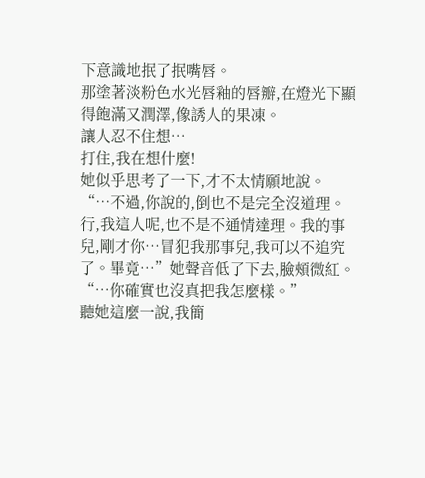下意識地抿了抿嘴唇。
那塗著淡粉色水光唇釉的唇瓣,在燈光下顯得飽滿又潤澤,像誘人的果凍。
讓人忍不住想…
打住,我在想什麼!
她似乎思考了一下,才不太情願地說。
“…不過,你說的,倒也不是完全沒道理。行,我這人呢,也不是不通情達理。我的事兒,剛才你…冒犯我那事兒,我可以不追究了。畢竟…”她聲音低了下去,臉頰微紅。
“…你確實也沒真把我怎麼樣。”
聽她這麼一說,我簡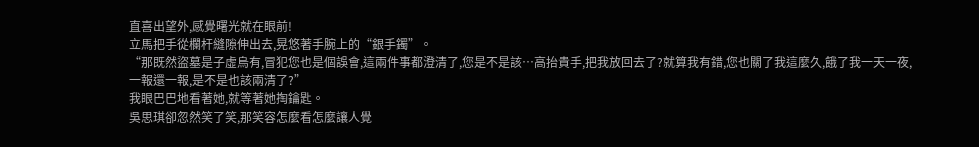直喜出望外,感覺曙光就在眼前!
立馬把手從欄杆縫隙伸出去,晃悠著手腕上的“銀手鐲”。
“那既然盜墓是子虛烏有,冒犯您也是個誤會,這兩件事都澄清了,您是不是該…高抬貴手,把我放回去了?就算我有錯,您也關了我這麼久,餓了我一天一夜,一報還一報,是不是也該兩清了?”
我眼巴巴地看著她,就等著她掏鑰匙。
吳思琪卻忽然笑了笑,那笑容怎麼看怎麼讓人覺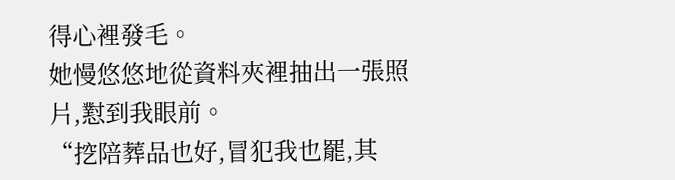得心裡發毛。
她慢悠悠地從資料夾裡抽出一張照片,懟到我眼前。
“挖陪葬品也好,冒犯我也罷,其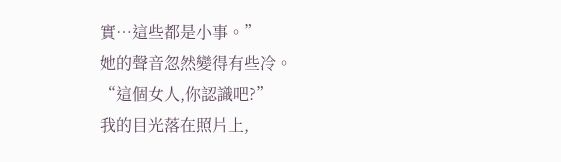實…這些都是小事。”
她的聲音忽然變得有些冷。
“這個女人,你認識吧?”
我的目光落在照片上,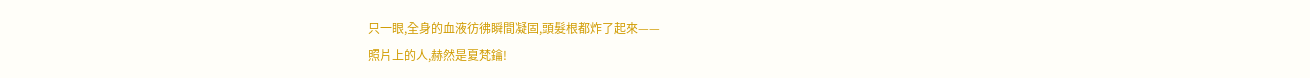只一眼,全身的血液彷彿瞬間凝固,頭髮根都炸了起來——
照片上的人,赫然是夏梵鑰!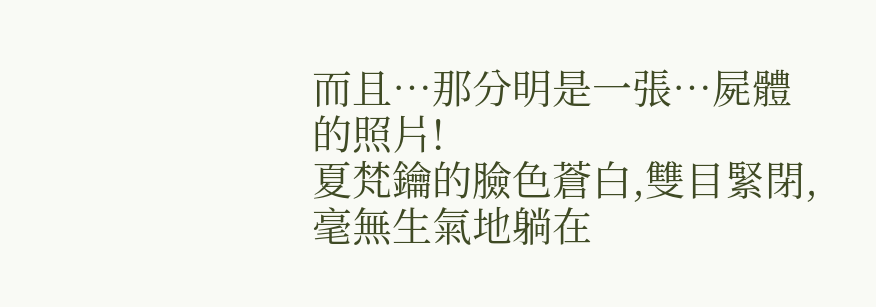而且…那分明是一張…屍體的照片!
夏梵鑰的臉色蒼白,雙目緊閉,毫無生氣地躺在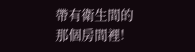帶有衛生間的那個房間裡!